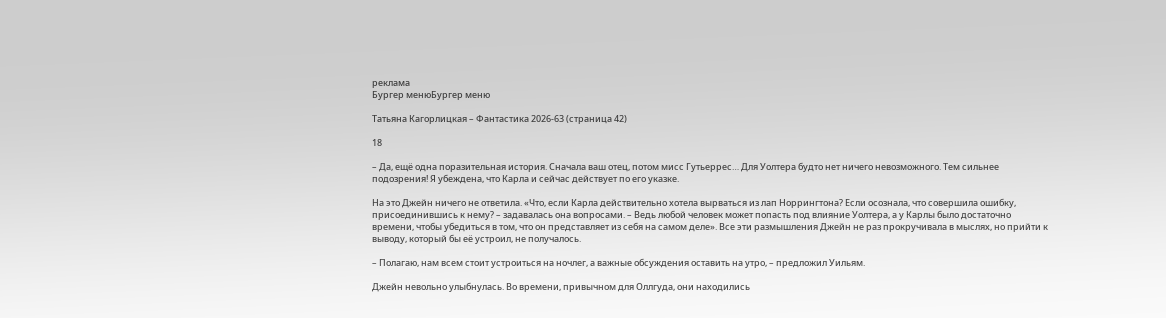реклама
Бургер менюБургер меню

Татьяна Кагорлицкая – Фантастика 2026-63 (страница 42)

18

– Да, ещё одна поразительная история. Сначала ваш отец, потом мисс Гутьеррес… Для Уолтера будто нет ничего невозможного. Тем сильнее подозрения! Я убеждена, что Карла и сейчас действует по его указке.

На это Джейн ничего не ответила. «Что, если Карла действительно хотела вырваться из лап Норрингтона? Если осознала, что совершила ошибку, присоединившись к нему? – задавалась она вопросами. – Ведь любой человек может попасть под влияние Уолтера, а у Карлы было достаточно времени, чтобы убедиться в том, что он представляет из себя на самом деле». Все эти размышления Джейн не раз прокручивала в мыслях, но прийти к выводу, который бы её устроил, не получалось.

– Полагаю, нам всем стоит устроиться на ночлег, а важные обсуждения оставить на утро, – предложил Уильям.

Джейн невольно улыбнулась. Во времени, привычном для Оллгуда, они находились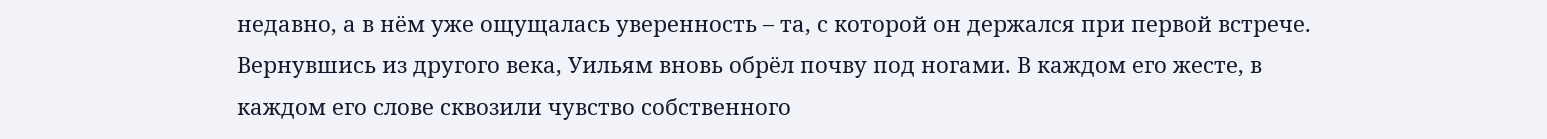недавно, а в нём уже ощущалась уверенность – та, с которой он держался при первой встрече. Вернувшись из другого века, Уильям вновь обрёл почву под ногами. В каждом его жесте, в каждом его слове сквозили чувство собственного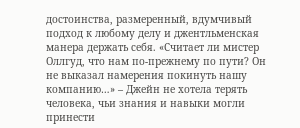достоинства, размеренный, вдумчивый подход к любому делу и джентльменская манера держать себя. «Считает ли мистер Оллгуд, что нам по-прежнему по пути? Он не выказал намерения покинуть нашу компанию…» – Джейн не хотела терять человека, чьи знания и навыки могли принести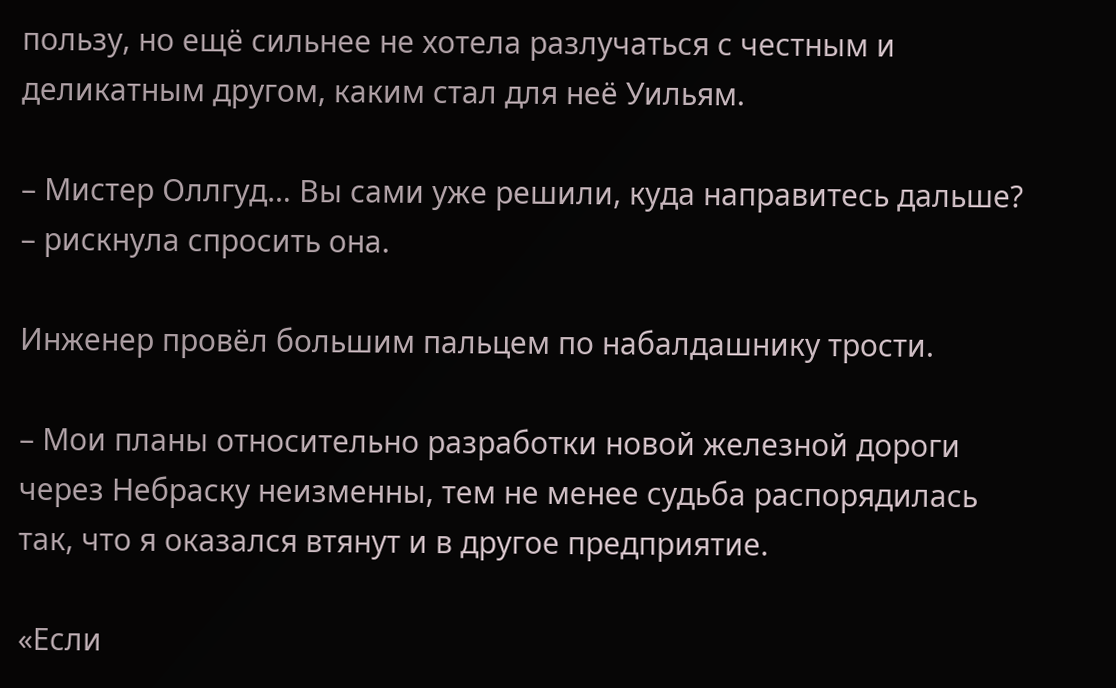пользу, но ещё сильнее не хотела разлучаться с честным и деликатным другом, каким стал для неё Уильям.

– Мистер Оллгуд… Вы сами уже решили, куда направитесь дальше? – рискнула спросить она.

Инженер провёл большим пальцем по набалдашнику трости.

– Мои планы относительно разработки новой железной дороги через Небраску неизменны, тем не менее судьба распорядилась так, что я оказался втянут и в другое предприятие.

«Если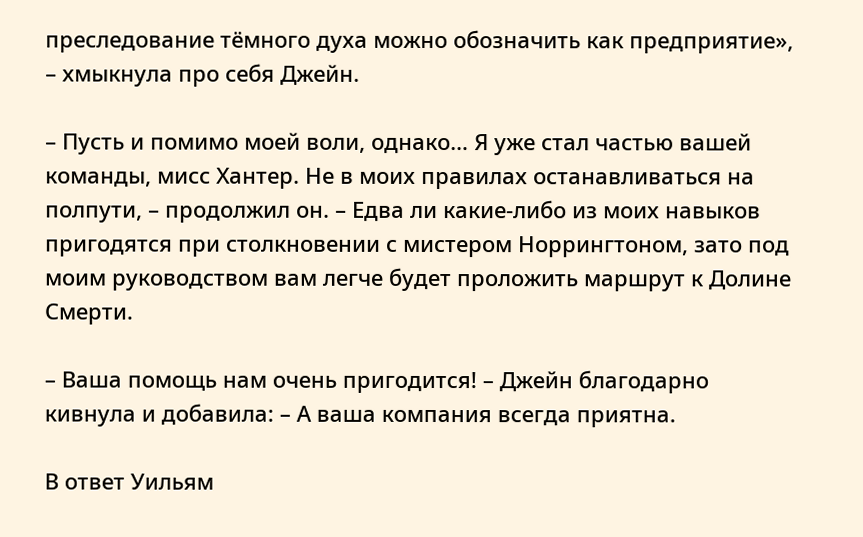преследование тёмного духа можно обозначить как предприятие», – хмыкнула про себя Джейн.

– Пусть и помимо моей воли, однако… Я уже стал частью вашей команды, мисс Хантер. Не в моих правилах останавливаться на полпути, – продолжил он. – Едва ли какие-либо из моих навыков пригодятся при столкновении с мистером Норрингтоном, зато под моим руководством вам легче будет проложить маршрут к Долине Смерти.

– Ваша помощь нам очень пригодится! – Джейн благодарно кивнула и добавила: – А ваша компания всегда приятна.

В ответ Уильям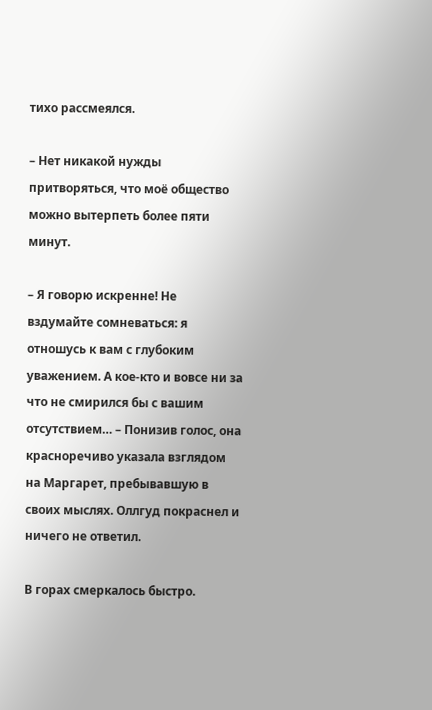тихо рассмеялся.

– Нет никакой нужды притворяться, что моё общество можно вытерпеть более пяти минут.

– Я говорю искренне! Не вздумайте сомневаться: я отношусь к вам с глубоким уважением. А кое-кто и вовсе ни за что не смирился бы с вашим отсутствием… – Понизив голос, она красноречиво указала взглядом на Маргарет, пребывавшую в своих мыслях. Оллгуд покраснел и ничего не ответил.

В горах смеркалось быстро.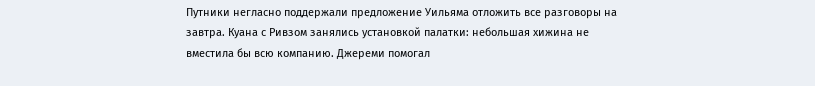Путники негласно поддержали предложение Уильяма отложить все разговоры на завтра. Куана с Ривзом занялись установкой палатки: небольшая хижина не вместила бы всю компанию. Джереми помогал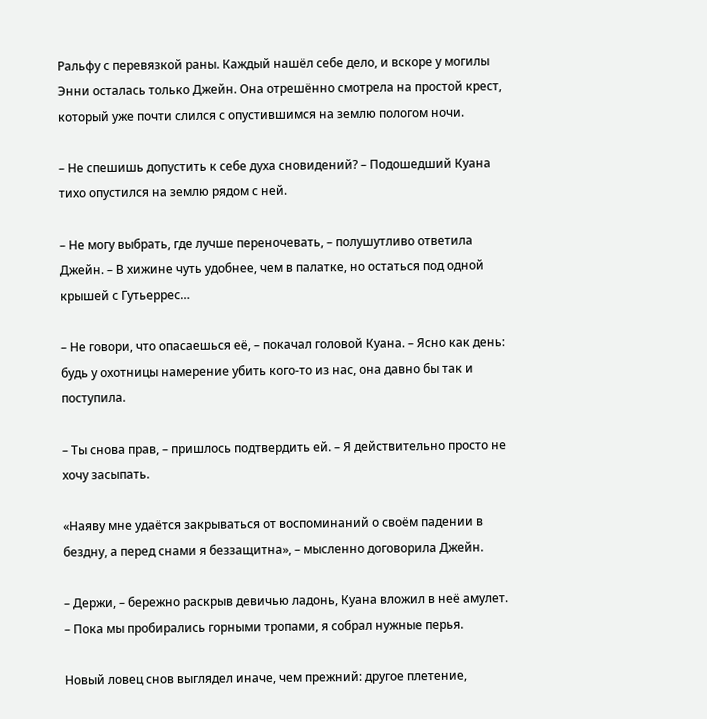Ральфу с перевязкой раны. Каждый нашёл себе дело, и вскоре у могилы Энни осталась только Джейн. Она отрешённо смотрела на простой крест, который уже почти слился с опустившимся на землю пологом ночи.

– Не спешишь допустить к себе духа сновидений? – Подошедший Куана тихо опустился на землю рядом с ней.

– Не могу выбрать, где лучше переночевать, – полушутливо ответила Джейн. – В хижине чуть удобнее, чем в палатке, но остаться под одной крышей с Гутьеррес…

– Не говори, что опасаешься её, – покачал головой Куана. – Ясно как день: будь у охотницы намерение убить кого-то из нас, она давно бы так и поступила.

– Ты снова прав, – пришлось подтвердить ей. – Я действительно просто не хочу засыпать.

«Наяву мне удаётся закрываться от воспоминаний о своём падении в бездну, а перед снами я беззащитна», – мысленно договорила Джейн.

– Держи, – бережно раскрыв девичью ладонь, Куана вложил в неё амулет. – Пока мы пробирались горными тропами, я собрал нужные перья.

Новый ловец снов выглядел иначе, чем прежний: другое плетение,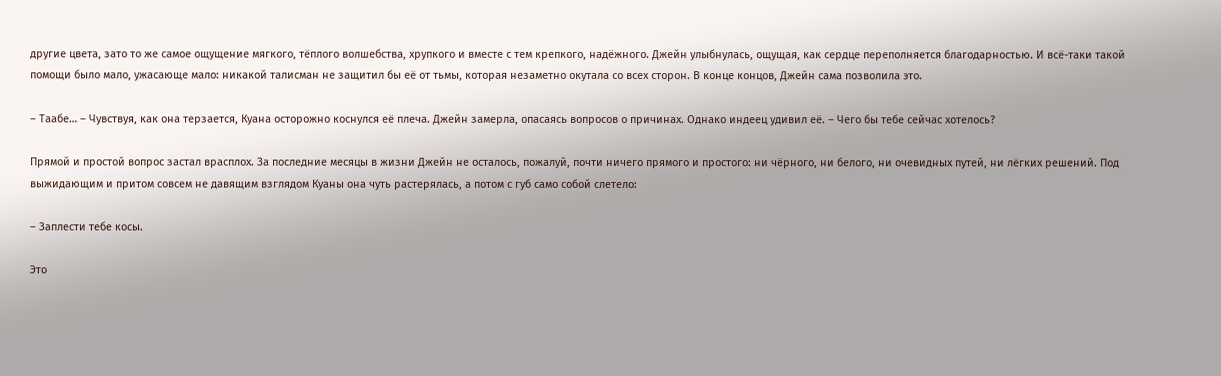другие цвета, зато то же самое ощущение мягкого, тёплого волшебства, хрупкого и вместе с тем крепкого, надёжного. Джейн улыбнулась, ощущая, как сердце переполняется благодарностью. И всё-таки такой помощи было мало, ужасающе мало: никакой талисман не защитил бы её от тьмы, которая незаметно окутала со всех сторон. В конце концов, Джейн сама позволила это.

– Таабе… – Чувствуя, как она терзается, Куана осторожно коснулся её плеча. Джейн замерла, опасаясь вопросов о причинах. Однако индеец удивил её. – Чего бы тебе сейчас хотелось?

Прямой и простой вопрос застал врасплох. За последние месяцы в жизни Джейн не осталось, пожалуй, почти ничего прямого и простого: ни чёрного, ни белого, ни очевидных путей, ни лёгких решений. Под выжидающим и притом совсем не давящим взглядом Куаны она чуть растерялась, а потом с губ само собой слетело:

– Заплести тебе косы.

Это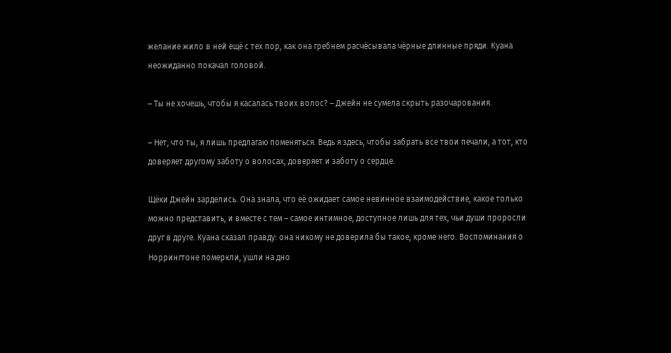желание жило в ней ещё с тех пор, как она гребнем расчёсывала чёрные длинные пряди. Куана неожиданно покачал головой.

– Ты не хочешь, чтобы я касалась твоих волос? – Джейн не сумела скрыть разочарования.

– Нет, что ты, я лишь предлагаю поменяться. Ведь я здесь, чтобы забрать все твои печали, а тот, кто доверяет другому заботу о волосах, доверяет и заботу о сердце.

Щёки Джейн зарделись. Она знала, что её ожидает самое невинное взаимодействие, какое только можно представить, и вместе с тем – самое интимное, доступное лишь для тех, чьи души проросли друг в друге. Куана сказал правду: она никому не доверила бы такое, кроме него. Воспоминания о Норрингтоне померкли, ушли на дно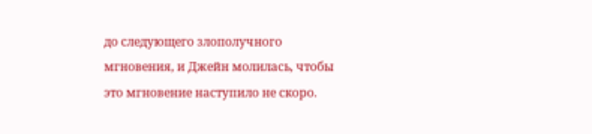до следующего злополучного мгновения, и Джейн молилась, чтобы это мгновение наступило не скоро.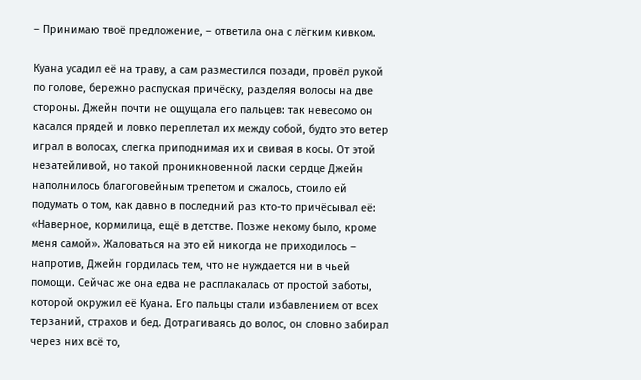– Принимаю твоё предложение, – ответила она с лёгким кивком.

Куана усадил её на траву, а сам разместился позади, провёл рукой по голове, бережно распуская причёску, разделяя волосы на две стороны. Джейн почти не ощущала его пальцев: так невесомо он касался прядей и ловко переплетал их между собой, будто это ветер играл в волосах, слегка приподнимая их и свивая в косы. От этой незатейливой, но такой проникновенной ласки сердце Джейн наполнилось благоговейным трепетом и сжалось, стоило ей подумать о том, как давно в последний раз кто-то причёсывал её: «Наверное, кормилица, ещё в детстве. Позже некому было, кроме меня самой». Жаловаться на это ей никогда не приходилось – напротив, Джейн гордилась тем, что не нуждается ни в чьей помощи. Сейчас же она едва не расплакалась от простой заботы, которой окружил её Куана. Его пальцы стали избавлением от всех терзаний, страхов и бед. Дотрагиваясь до волос, он словно забирал через них всё то,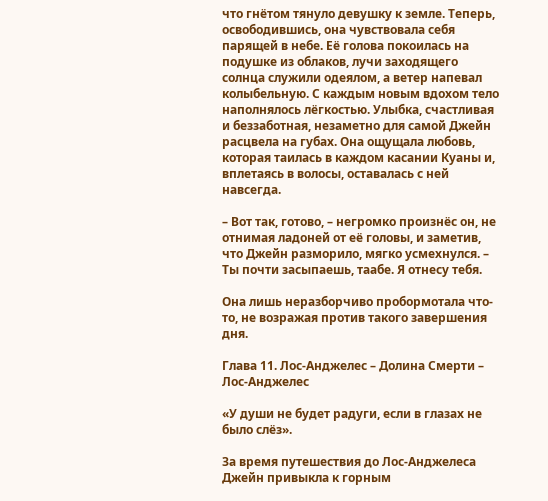что гнётом тянуло девушку к земле. Теперь, освободившись, она чувствовала себя парящей в небе. Её голова покоилась на подушке из облаков, лучи заходящего солнца служили одеялом, а ветер напевал колыбельную. С каждым новым вдохом тело наполнялось лёгкостью. Улыбка, счастливая и беззаботная, незаметно для самой Джейн расцвела на губах. Она ощущала любовь, которая таилась в каждом касании Куаны и, вплетаясь в волосы, оставалась с ней навсегда.

– Вот так, готово, – негромко произнёс он, не отнимая ладоней от её головы, и заметив, что Джейн разморило, мягко усмехнулся. – Ты почти засыпаешь, таабе. Я отнесу тебя.

Она лишь неразборчиво пробормотала что-то, не возражая против такого завершения дня.

Глава 11. Лос-Анджелес – Долина Смерти – Лос-Анджелес

«У души не будет радуги, если в глазах не было слёз».

За время путешествия до Лос-Анджелеса Джейн привыкла к горным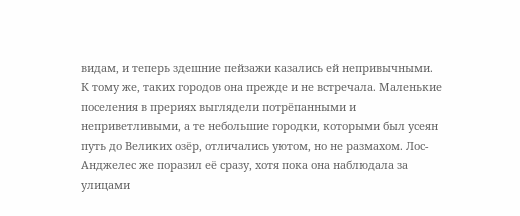видам, и теперь здешние пейзажи казались ей непривычными. К тому же, таких городов она прежде и не встречала. Маленькие поселения в прериях выглядели потрёпанными и неприветливыми, а те небольшие городки, которыми был усеян путь до Великих озёр, отличались уютом, но не размахом. Лос-Анджелес же поразил её сразу, хотя пока она наблюдала за улицами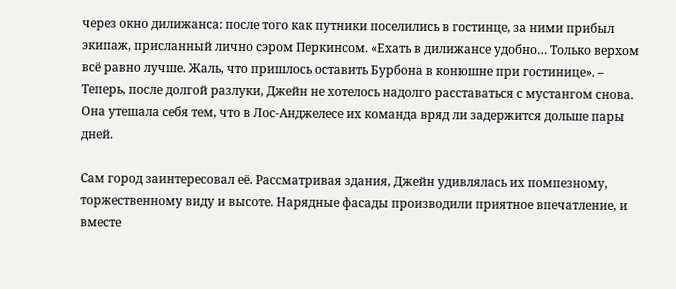через окно дилижанса: после того как путники поселились в гостинце, за ними прибыл экипаж, присланный лично сэром Перкинсом. «Ехать в дилижансе удобно… Только верхом всё равно лучше. Жаль, что пришлось оставить Бурбона в конюшне при гостинице». – Теперь, после долгой разлуки, Джейн не хотелось надолго расставаться с мустангом снова. Она утешала себя тем, что в Лос-Анджелесе их команда вряд ли задержится дольше пары дней.

Сам город заинтересовал её. Рассматривая здания, Джейн удивлялась их помпезному, торжественному виду и высоте. Нарядные фасады производили приятное впечатление, и вместе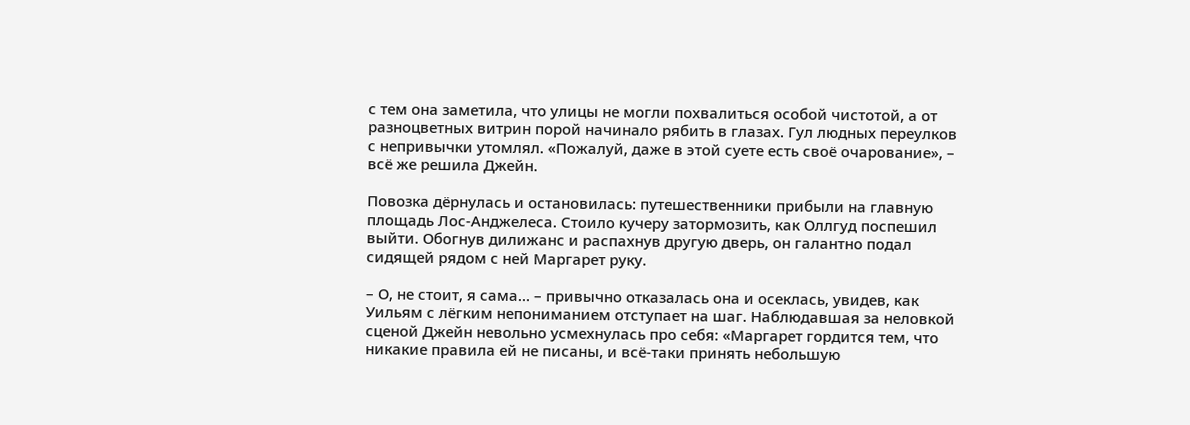с тем она заметила, что улицы не могли похвалиться особой чистотой, а от разноцветных витрин порой начинало рябить в глазах. Гул людных переулков с непривычки утомлял. «Пожалуй, даже в этой суете есть своё очарование», – всё же решила Джейн.

Повозка дёрнулась и остановилась: путешественники прибыли на главную площадь Лос-Анджелеса. Стоило кучеру затормозить, как Оллгуд поспешил выйти. Обогнув дилижанс и распахнув другую дверь, он галантно подал сидящей рядом с ней Маргарет руку.

– О, не стоит, я сама… – привычно отказалась она и осеклась, увидев, как Уильям с лёгким непониманием отступает на шаг. Наблюдавшая за неловкой сценой Джейн невольно усмехнулась про себя: «Маргарет гордится тем, что никакие правила ей не писаны, и всё-таки принять небольшую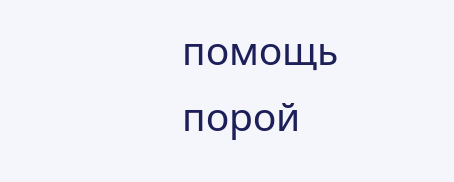помощь порой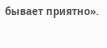бывает приятно».